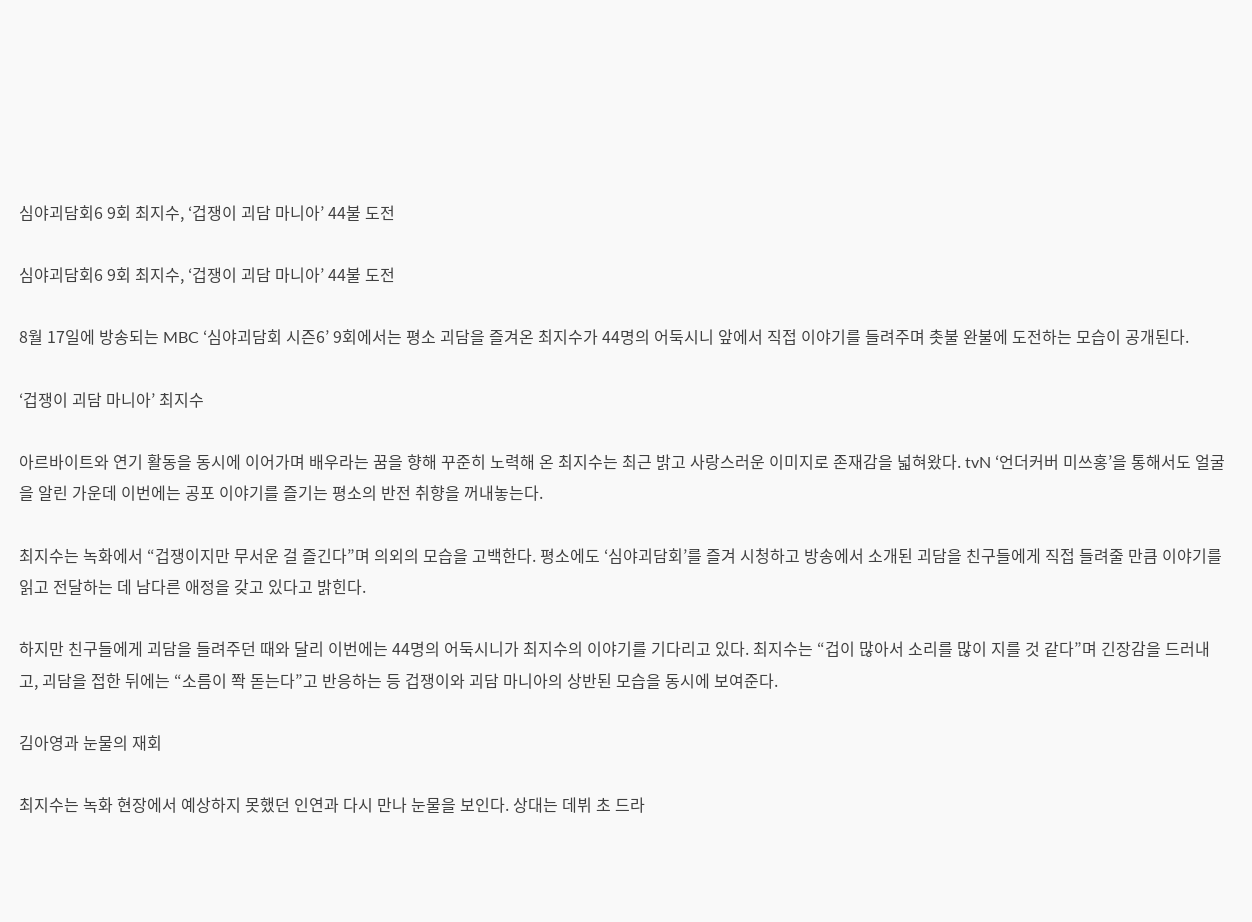심야괴담회6 9회 최지수, ‘겁쟁이 괴담 마니아’ 44불 도전

심야괴담회6 9회 최지수, ‘겁쟁이 괴담 마니아’ 44불 도전

8월 17일에 방송되는 MBC ‘심야괴담회 시즌6’ 9회에서는 평소 괴담을 즐겨온 최지수가 44명의 어둑시니 앞에서 직접 이야기를 들려주며 촛불 완불에 도전하는 모습이 공개된다.

‘겁쟁이 괴담 마니아’ 최지수

아르바이트와 연기 활동을 동시에 이어가며 배우라는 꿈을 향해 꾸준히 노력해 온 최지수는 최근 밝고 사랑스러운 이미지로 존재감을 넓혀왔다. tvN ‘언더커버 미쓰홍’을 통해서도 얼굴을 알린 가운데 이번에는 공포 이야기를 즐기는 평소의 반전 취향을 꺼내놓는다.

최지수는 녹화에서 “겁쟁이지만 무서운 걸 즐긴다”며 의외의 모습을 고백한다. 평소에도 ‘심야괴담회’를 즐겨 시청하고 방송에서 소개된 괴담을 친구들에게 직접 들려줄 만큼 이야기를 읽고 전달하는 데 남다른 애정을 갖고 있다고 밝힌다.

하지만 친구들에게 괴담을 들려주던 때와 달리 이번에는 44명의 어둑시니가 최지수의 이야기를 기다리고 있다. 최지수는 “겁이 많아서 소리를 많이 지를 것 같다”며 긴장감을 드러내고, 괴담을 접한 뒤에는 “소름이 쫙 돋는다”고 반응하는 등 겁쟁이와 괴담 마니아의 상반된 모습을 동시에 보여준다.

김아영과 눈물의 재회

최지수는 녹화 현장에서 예상하지 못했던 인연과 다시 만나 눈물을 보인다. 상대는 데뷔 초 드라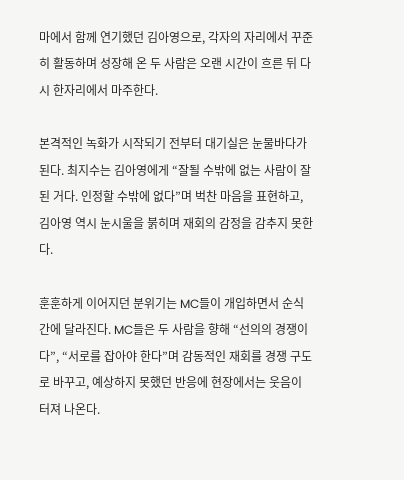마에서 함께 연기했던 김아영으로, 각자의 자리에서 꾸준히 활동하며 성장해 온 두 사람은 오랜 시간이 흐른 뒤 다시 한자리에서 마주한다.

본격적인 녹화가 시작되기 전부터 대기실은 눈물바다가 된다. 최지수는 김아영에게 “잘될 수밖에 없는 사람이 잘 된 거다. 인정할 수밖에 없다”며 벅찬 마음을 표현하고, 김아영 역시 눈시울을 붉히며 재회의 감정을 감추지 못한다.

훈훈하게 이어지던 분위기는 MC들이 개입하면서 순식간에 달라진다. MC들은 두 사람을 향해 “선의의 경쟁이다”, “서로를 잡아야 한다”며 감동적인 재회를 경쟁 구도로 바꾸고, 예상하지 못했던 반응에 현장에서는 웃음이 터져 나온다.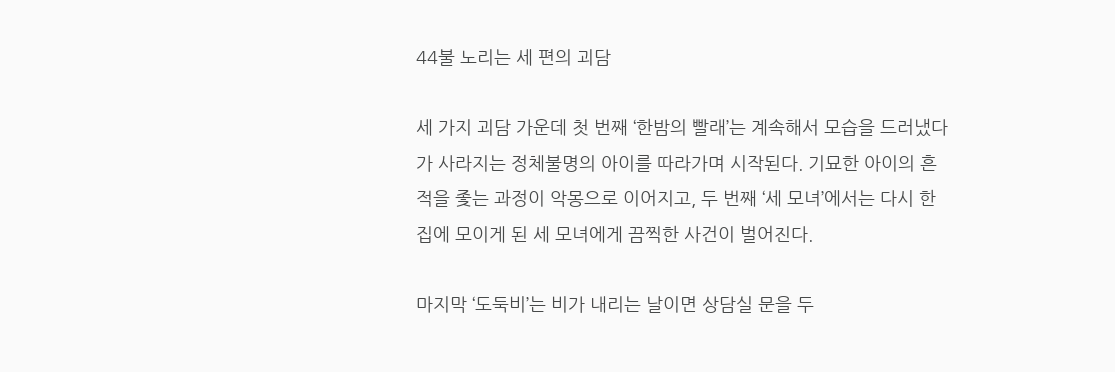44불 노리는 세 편의 괴담

세 가지 괴담 가운데 첫 번째 ‘한밤의 빨래’는 계속해서 모습을 드러냈다가 사라지는 정체불명의 아이를 따라가며 시작된다. 기묘한 아이의 흔적을 좇는 과정이 악몽으로 이어지고, 두 번째 ‘세 모녀’에서는 다시 한집에 모이게 된 세 모녀에게 끔찍한 사건이 벌어진다.

마지막 ‘도둑비’는 비가 내리는 날이면 상담실 문을 두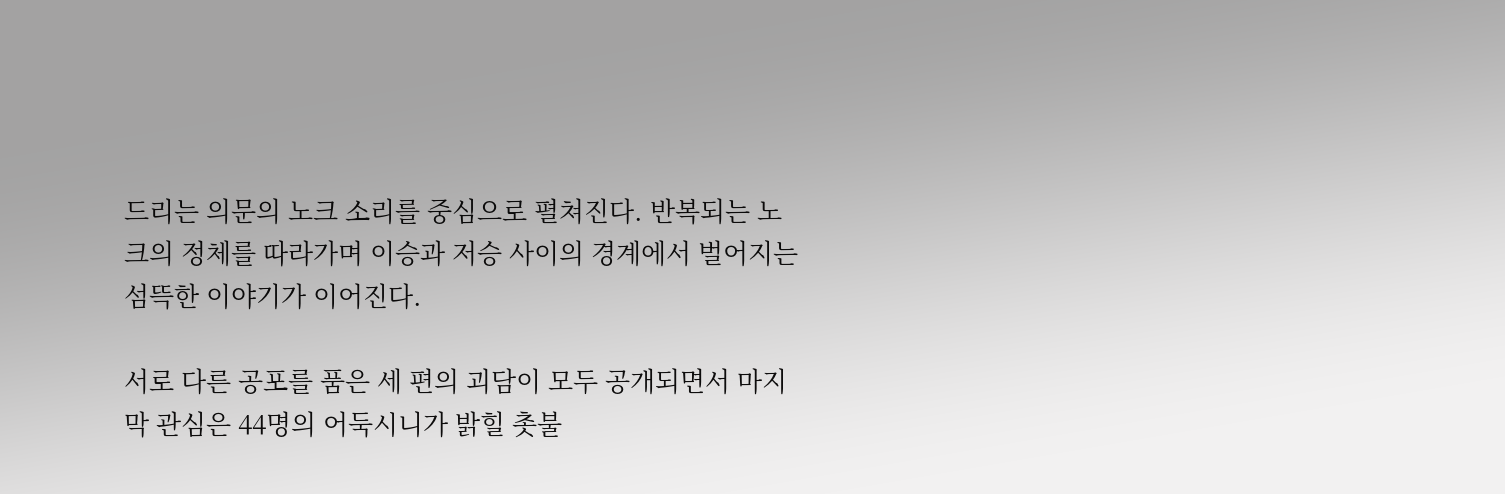드리는 의문의 노크 소리를 중심으로 펼쳐진다. 반복되는 노크의 정체를 따라가며 이승과 저승 사이의 경계에서 벌어지는 섬뜩한 이야기가 이어진다.

서로 다른 공포를 품은 세 편의 괴담이 모두 공개되면서 마지막 관심은 44명의 어둑시니가 밝힐 촛불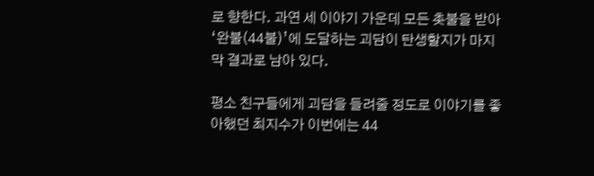로 향한다. 과연 세 이야기 가운데 모든 촛불을 받아 ‘완불(44불)’에 도달하는 괴담이 탄생할지가 마지막 결과로 남아 있다.

평소 친구들에게 괴담을 들려줄 정도로 이야기를 좋아했던 최지수가 이번에는 44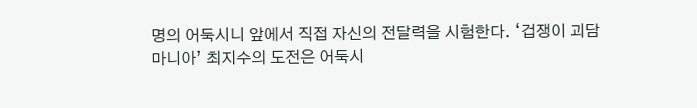명의 어둑시니 앞에서 직접 자신의 전달력을 시험한다. ‘겁쟁이 괴담 마니아’ 최지수의 도전은 어둑시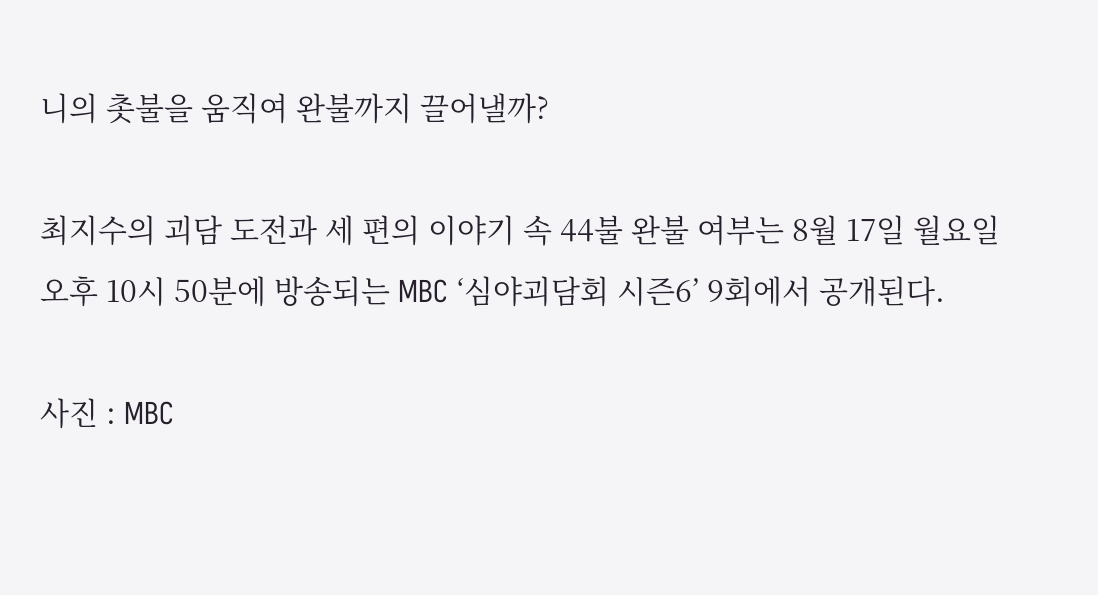니의 촛불을 움직여 완불까지 끌어낼까?

최지수의 괴담 도전과 세 편의 이야기 속 44불 완불 여부는 8월 17일 월요일 오후 10시 50분에 방송되는 MBC ‘심야괴담회 시즌6’ 9회에서 공개된다.

사진 : MBC